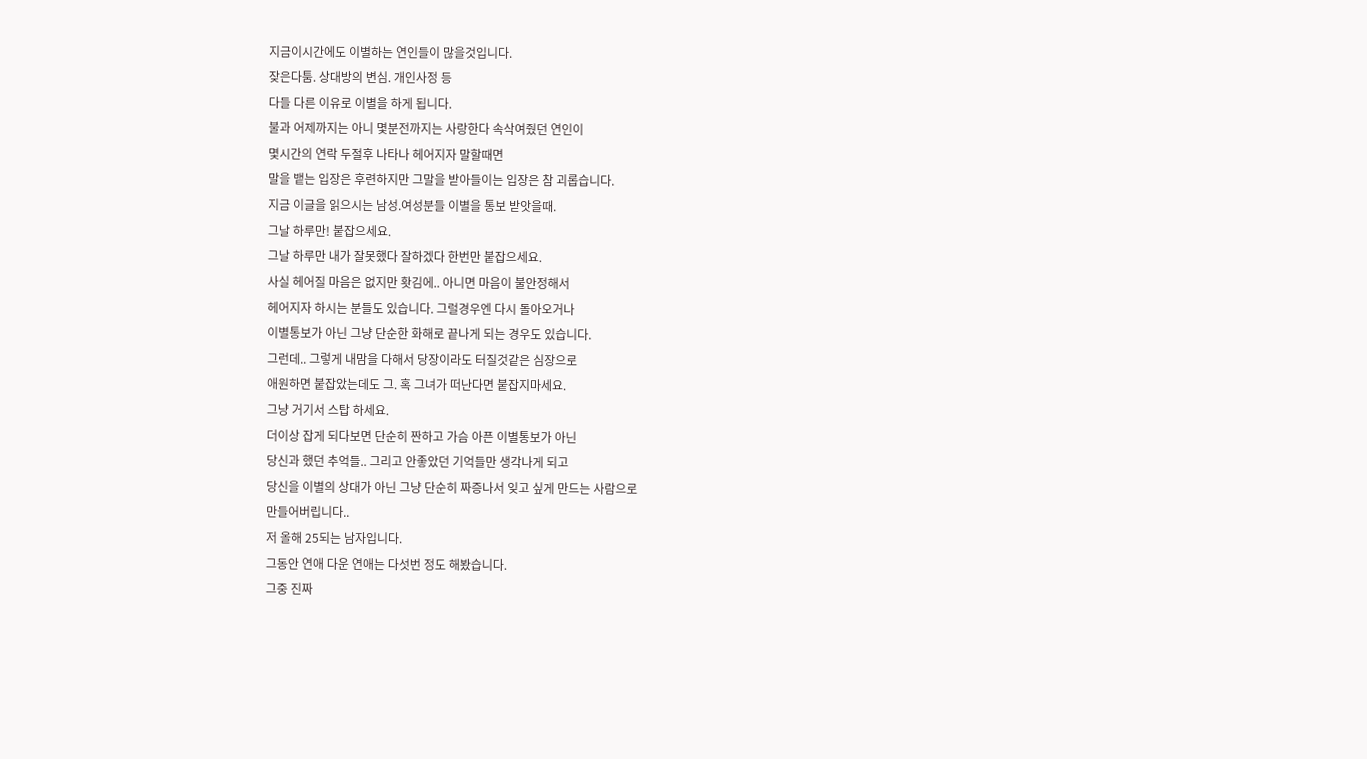지금이시간에도 이별하는 연인들이 많을것입니다.
잦은다툼. 상대방의 변심. 개인사정 등
다들 다른 이유로 이별을 하게 됩니다.
불과 어제까지는 아니 몇분전까지는 사랑한다 속삭여줬던 연인이
몇시간의 연락 두절후 나타나 헤어지자 말할때면
말을 뱉는 입장은 후련하지만 그말을 받아들이는 입장은 참 괴롭습니다.
지금 이글을 읽으시는 남성.여성분들 이별을 통보 받앗을때.
그날 하루만! 붙잡으세요.
그날 하루만 내가 잘못했다 잘하겠다 한번만 붙잡으세요.
사실 헤어질 마음은 없지만 홧김에.. 아니면 마음이 불안정해서
헤어지자 하시는 분들도 있습니다. 그럴경우엔 다시 돌아오거나
이별통보가 아닌 그냥 단순한 화해로 끝나게 되는 경우도 있습니다.
그런데.. 그렇게 내맘을 다해서 당장이라도 터질것같은 심장으로
애원하면 붙잡았는데도 그. 혹 그녀가 떠난다면 붙잡지마세요.
그냥 거기서 스탑 하세요.
더이상 잡게 되다보면 단순히 짠하고 가슴 아픈 이별통보가 아닌
당신과 했던 추억들.. 그리고 안좋았던 기억들만 생각나게 되고
당신을 이별의 상대가 아닌 그냥 단순히 짜증나서 잊고 싶게 만드는 사람으로
만들어버립니다..
저 올해 25되는 남자입니다.
그동안 연애 다운 연애는 다섯번 정도 해봤습니다.
그중 진짜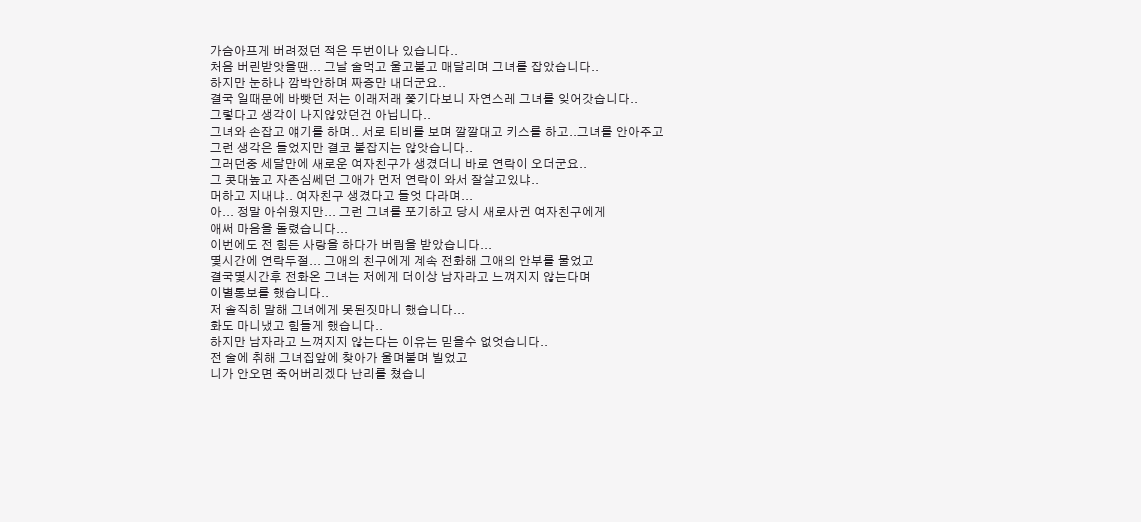가슴아프게 버려젔던 적은 두번이나 있습니다..
처음 버린받앗을땐... 그날 술먹고 울고불고 매달리며 그녀를 잡았습니다..
하지만 눈하나 깜박안하며 짜증만 내더군요..
결국 일때문에 바빳던 저는 이래저래 쫓기다보니 자연스레 그녀를 잊어갓습니다..
그렇다고 생각이 나지않았던건 아닙니다..
그녀와 손잡고 얘기를 하며.. 서로 티비를 보며 깔깔대고 키스를 하고..그녀를 안아주고
그런 생각은 들었지만 결코 붙잡지는 않앗습니다..
그러던중 세달만에 새로운 여자친구가 생겼더니 바로 연락이 오더군요..
그 콧대높고 자존심쎄던 그애가 먼저 연락이 와서 잘살고있냐..
머하고 지내냐.. 여자친구 생겼다고 들엇 다라며...
아... 정말 아쉬웠지만... 그런 그녀를 포기하고 당시 새로사귄 여자친구에게
애써 마음을 돌렸습니다...
이번에도 전 힘든 사랑을 하다가 버림을 받았습니다...
몇시간에 연락두절... 그애의 친구에게 계속 전화해 그애의 안부를 물었고
결국몇시간후 전화온 그녀는 저에게 더이상 남자라고 느껴지지 않는다며
이별통보를 했습니다..
저 솔직히 말해 그녀에게 못된짓마니 했습니다...
화도 마니냈고 힘들게 했습니다..
하지만 남자라고 느껴지지 않는다는 이유는 믿을수 없엇습니다..
전 술에 취해 그녀집앞에 찾아가 울며불며 빌었고
니가 안오면 죽어버리겠다 난리를 쳤습니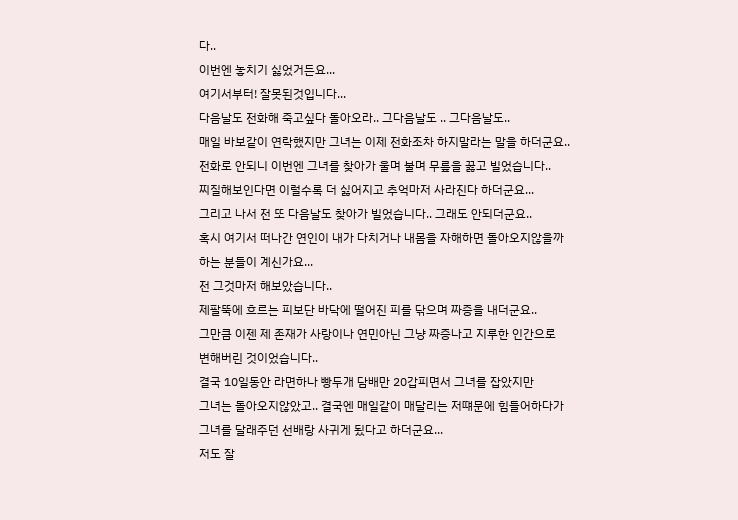다..
이번엔 놓치기 싫었거든요...
여기서부터! 잘못된것입니다...
다음날도 전화해 죽고싶다 돌아오라.. 그다음날도 .. 그다음날도..
매일 바보같이 연락했지만 그녀는 이제 전화조차 하지말라는 말을 하더군요..
전화로 안되니 이번엔 그녀를 찾아가 울며 불며 무릎을 꿇고 빌었습니다..
찌질해보인다면 이럴수록 더 싫어지고 추억마저 사라진다 하더군요...
그리고 나서 전 또 다음날도 찾아가 빌었습니다.. 그래도 안되더군요..
혹시 여기서 떠나간 연인이 내가 다치거나 내몸을 자해하면 돌아오지않을까
하는 분들이 계신가요...
전 그것마저 해보았습니다..
제팔뚝에 흐르는 피보단 바닥에 떨어진 피를 닦으며 짜증을 내더군요..
그만큼 이젠 제 존재가 사랑이나 연민아닌 그냥 짜증나고 지루한 인간으로
변해버린 것이었습니다..
결국 10일동안 라면하나 빵두개 담배만 20갑피면서 그녀를 잡았지만
그녀는 돌아오지않았고.. 결국엔 매일같이 매달리는 저떄문에 힘들어하다가
그녀를 달래주던 선배랑 사귀게 됬다고 하더군요...
저도 잘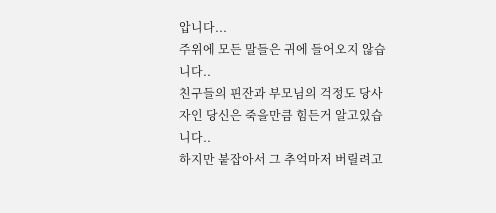압니다...
주위에 모든 말들은 귀에 들어오지 않습니다..
친구들의 핀잔과 부모님의 걱정도 당사자인 당신은 죽을만큼 힘든거 알고있습니다..
하지만 붙잡아서 그 추억마저 버릴려고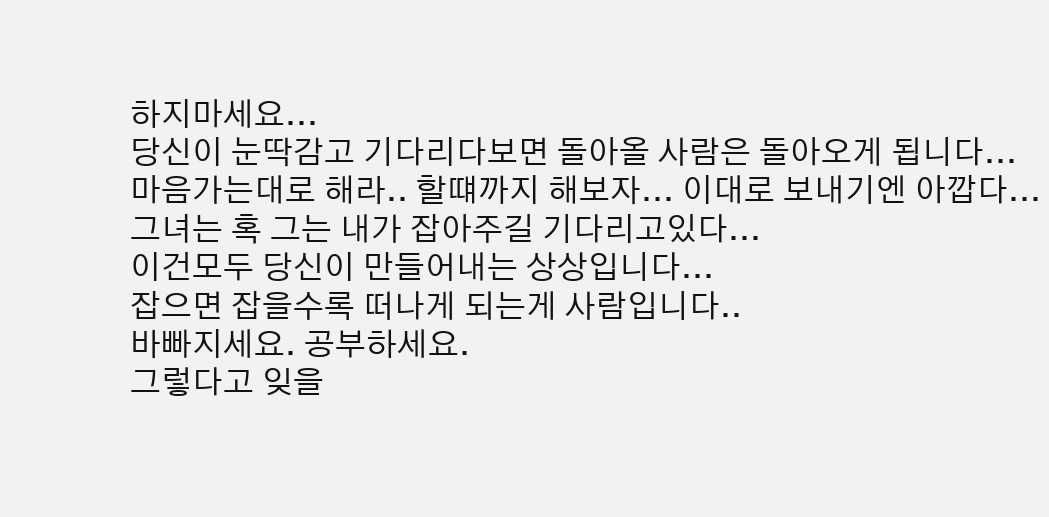하지마세요...
당신이 눈딱감고 기다리다보면 돌아올 사람은 돌아오게 됩니다...
마음가는대로 해라.. 할떄까지 해보자... 이대로 보내기엔 아깝다...
그녀는 혹 그는 내가 잡아주길 기다리고있다...
이건모두 당신이 만들어내는 상상입니다...
잡으면 잡을수록 떠나게 되는게 사람입니다..
바빠지세요. 공부하세요.
그렇다고 잊을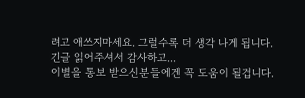려고 애쓰지마세요. 그럴수록 더 생각 나게 됩니다.
긴글 읽어주셔서 감사하고...
이별을 통보 받으신분들에겐 꼭 도움이 될겁니다.